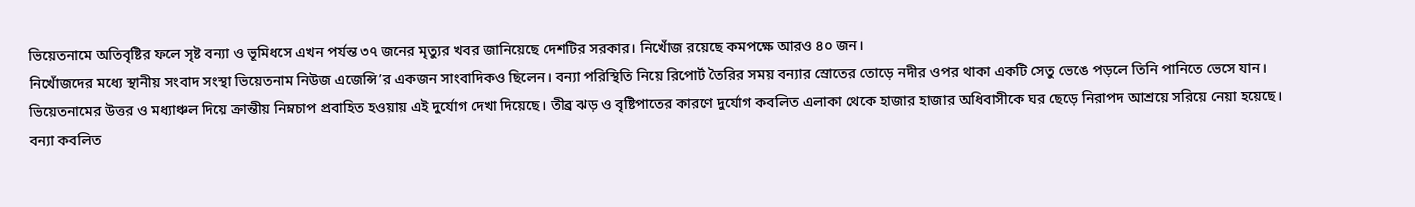ভিয়েতনামে অতিবৃষ্টির ফলে সৃষ্ট বন্যা ও ভূমিধসে এখন পর্যন্ত ৩৭ জনের মৃত্যুর খবর জানিয়েছে দেশটির সরকার। নিখোঁজ রয়েছে কমপক্ষে আরও ৪০ জন।
নিখোঁজদের মধ্যে স্থানীয় সংবাদ সংস্থা ভিয়েতনাম নিউজ এজেন্সি’র একজন সাংবাদিকও ছিলেন। বন্যা পরিস্থিতি নিয়ে রিপোর্ট তৈরির সময় বন্যার স্রোতের তোড়ে নদীর ওপর থাকা একটি সেতু ভেঙে পড়লে তিনি পানিতে ভেসে যান।
ভিয়েতনামের উত্তর ও মধ্যাঞ্চল দিয়ে ক্রান্তীয় নিম্নচাপ প্রবাহিত হওয়ায় এই দুর্যোগ দেখা দিয়েছে। তীব্র ঝড় ও বৃষ্টিপাতের কারণে দুর্যোগ কবলিত এলাকা থেকে হাজার হাজার অধিবাসীকে ঘর ছেড়ে নিরাপদ আশ্রয়ে সরিয়ে নেয়া হয়েছে।
বন্যা কবলিত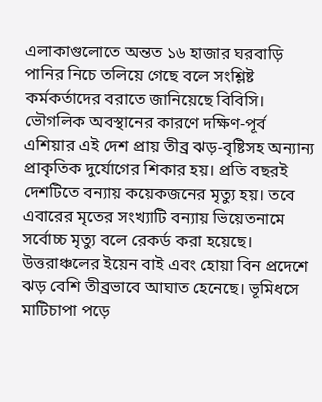এলাকাগুলোতে অন্তত ১৬ হাজার ঘরবাড়ি পানির নিচে তলিয়ে গেছে বলে সংশ্লিষ্ট কর্মকর্তাদের বরাতে জানিয়েছে বিবিসি।
ভৌগলিক অবস্থানের কারণে দক্ষিণ-পূর্ব এশিয়ার এই দেশ প্রায় তীব্র ঝড়-বৃষ্টিসহ অন্যান্য প্রাকৃতিক দুর্যোগের শিকার হয়। প্রতি বছরই দেশটিতে বন্যায় কয়েকজনের মৃত্যু হয়। তবে এবারের মৃতের সংখ্যাটি বন্যায় ভিয়েতনামে সর্বোচ্চ মৃত্যু বলে রেকর্ড করা হয়েছে।
উত্তরাঞ্চলের ইয়েন বাই এবং হোয়া বিন প্রদেশে ঝড় বেশি তীব্রভাবে আঘাত হেনেছে। ভূমিধসে মাটিচাপা পড়ে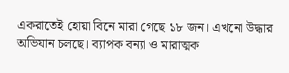একরাতেই হোয়া বিনে মারা গেছে ১৮ জন। এখনো উদ্ধার অভিযান চলছে। ব্যাপক বন্যা ও মারাত্মক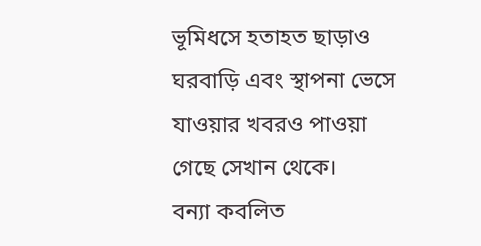ভূমিধসে হতাহত ছাড়াও ঘরবাড়ি এবং স্থাপনা ভেসে যাওয়ার খবরও পাওয়া গেছে সেখান থেকে।
বন্যা কবলিত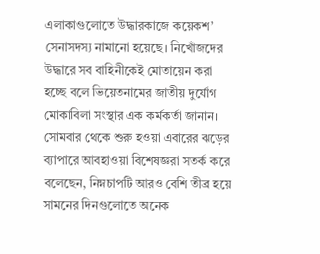এলাকাগুলোতে উদ্ধারকাজে কয়েকশ’ সেনাসদস্য নামানো হয়েছে। নিখোঁজদের উদ্ধারে সব বাহিনীকেই মোতায়েন করা হচ্ছে বলে ভিয়েতনামের জাতীয় দুর্যোগ মোকাবিলা সংস্থার এক কর্মকর্তা জানান।
সোমবার থেকে শুরু হওয়া এবারের ঝড়ের ব্যাপারে আবহাওয়া বিশেষজ্ঞরা সতর্ক করে বলেছেন, নিম্নচাপটি আরও বেশি তীব্র হয়ে সামনের দিনগুলোতে অনেক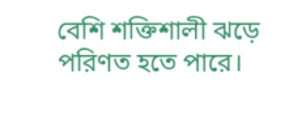বেশি শক্তিশালী ঝড়ে পরিণত হতে পারে।